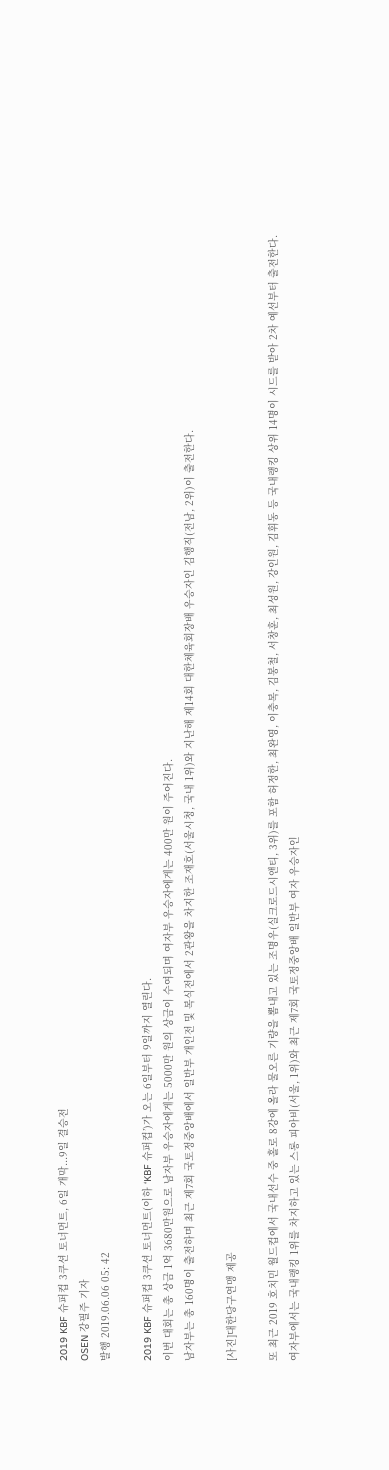2019 KBF 슈퍼컵 3쿠션 토너먼트, 6일 개막...9일 결승전
OSEN 강필주 기자
발행 2019.06.06 05: 42

2019 KBF 슈퍼컵 3쿠션 토너먼트(이하 ‘KBF 슈퍼컵’)가 오는 6일부터 9일까지 열린다.
이번 대회는 총 상금 1억 3680만원으로 남자부 우승자에게는 5000만 원의 상금이 수여되며 여자부 우승자에게는 400만 원이 주어진다.
남자부는 총 160명이 출전하며 최근 제7회 국토정중앙배에서 일반부 개인전 및 복식전에서 2관왕을 차지한 조재호(서울시청, 국내 1위)와 지난해 제14회 대한체육회장배 우승자인 김행직(전남, 2위)이 출전한다.

[사진]대한당구연맹 제공

또 최근 2019 호치민 월드컵에서 국내선수 중 홀로 8강에 올라 물오른 기량을 뽐내고 있는 조명우(실크로드시앤티, 3위)를 포함 허정한, 최완영, 이충복, 김봉철, 서창훈, 최성원, 강인원, 김휘동 등 국내랭킹 상위 14명이 시드를 받아 2차 예선부터 출전한다.
여자부에서는 국내랭킹 1위를 차지하고 있는 스롱 피아비(서울, 1위)와 최근 제7회 국토정중앙배 일반부 여자 우승자인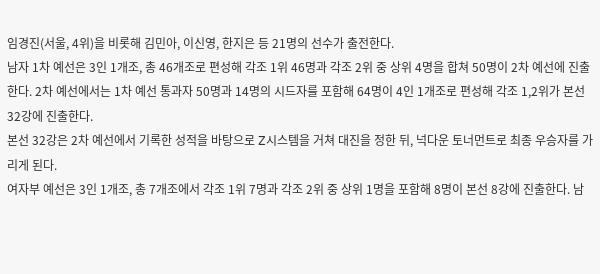임경진(서울, 4위)을 비롯해 김민아, 이신영, 한지은 등 21명의 선수가 출전한다.
남자 1차 예선은 3인 1개조, 총 46개조로 편성해 각조 1위 46명과 각조 2위 중 상위 4명을 합쳐 50명이 2차 예선에 진출한다. 2차 예선에서는 1차 예선 통과자 50명과 14명의 시드자를 포함해 64명이 4인 1개조로 편성해 각조 1,2위가 본선 32강에 진출한다.
본선 32강은 2차 예선에서 기록한 성적을 바탕으로 Z시스템을 거쳐 대진을 정한 뒤, 넉다운 토너먼트로 최종 우승자를 가리게 된다.
여자부 예선은 3인 1개조, 총 7개조에서 각조 1위 7명과 각조 2위 중 상위 1명을 포함해 8명이 본선 8강에 진출한다. 남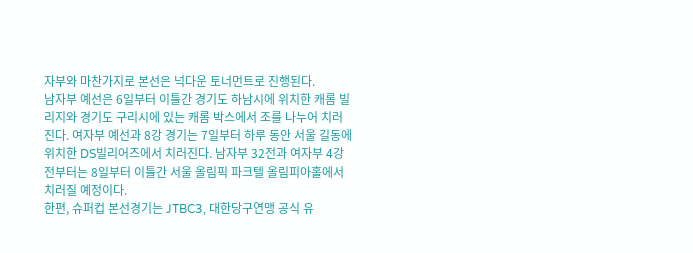자부와 마찬가지로 본선은 넉다운 토너먼트로 진행된다.
남자부 예선은 6일부터 이틀간 경기도 하남시에 위치한 캐롬 빌리지와 경기도 구리시에 있는 캐롬 박스에서 조를 나누어 치러진다. 여자부 예선과 8강 경기는 7일부터 하루 동안 서울 길동에 위치한 DS빌리어즈에서 치러진다. 남자부 32전과 여자부 4강전부터는 8일부터 이틀간 서울 올림픽 파크텔 올림피아홀에서 치러질 예정이다.
한편, 슈퍼컵 본선경기는 JTBC3, 대한당구연맹 공식 유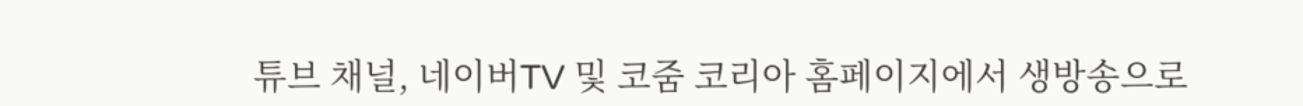튜브 채널, 네이버TV 및 코줌 코리아 홈페이지에서 생방송으로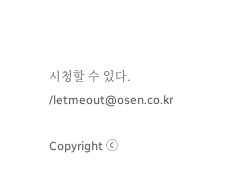시청할 수 있다. /letmeout@osen.co.kr

Copyright ⓒ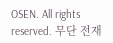OSEN. All rights reserved. 무단 전재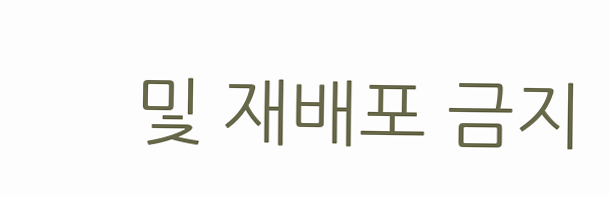및 재배포 금지